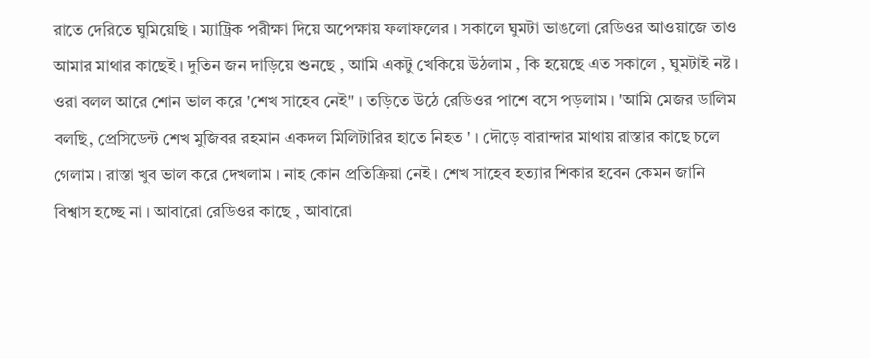রাতে দেরিতে ঘুমিয়েছি । ম্যাট্রিক পরীক্ষা দিয়ে অপেক্ষায় ফলাফলের । সকালে ঘুমটা ভাঙলো রেডিওর আওয়াজে তাও আমার মাথার কাছেই । দুতিন জন দাড়িয়ে শুনছে , আমি একটু খেকিয়ে উঠলাম , কি হয়েছে এত সকালে , ঘুমটাই নষ্ট । ওরা বলল আরে শোন ভাল করে 'শেখ সাহেব নেই" । তড়িতে উঠে রেডিওর পাশে বসে পড়লাম । 'আমি মেজর ডালিম বলছি, প্রেসিডেন্ট শেখ মুজিবর রহমান একদল মিলিটারির হাতে নিহত ' । দৌড়ে বারান্দার মাথায় রাস্তার কাছে চলে গেলাম । রাস্তা খুব ভাল করে দেখলাম । নাহ কোন প্রতিক্রিয়া নেই । শেখ সাহেব হত্যার শিকার হবেন কেমন জানি বিশ্বাস হচ্ছে না । আবারো রেডিওর কাছে , আবারো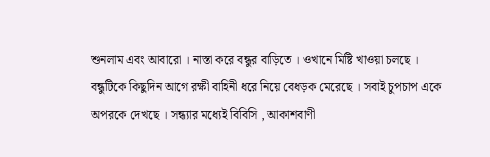শুনলাম এবং আবারো । নাস্তা করে বন্ধুর বাড়িতে । ওখানে মিষ্টি খাওয়া চলছে । বন্ধুটিকে কিছুদিন আগে রক্ষী বাহিনী ধরে নিয়ে বেধড়ক মেরেছে । সবাই চুপচাপ একে অপরকে দেখছে । সন্ধ্যার মধ্যেই বিবিসি , আকাশবাণী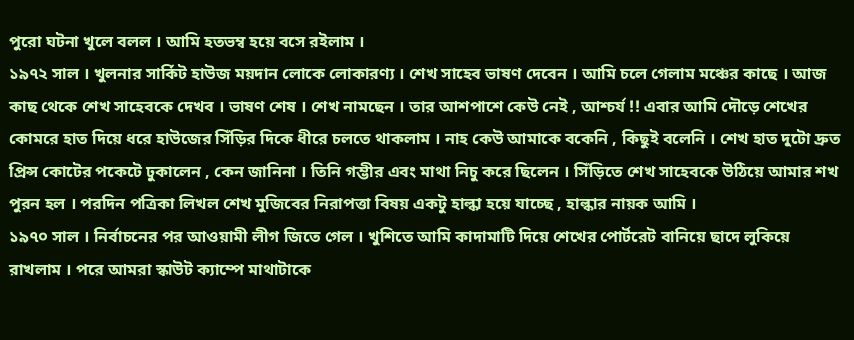পুরো ঘটনা খুলে বলল । আমি হতভম্ব হয়ে বসে রইলাম ।
১৯৭২ সাল । খুলনার সার্কিট হাউজ ময়দান লোকে লোকারণ্য । শেখ সাহেব ভাষণ দেবেন । আমি চলে গেলাম মঞ্চের কাছে । আজ কাছ থেকে শেখ সাহেবকে দেখব । ভাষণ শেষ । শেখ নামছেন । তার আশপাশে কেউ নেই , আশ্চর্য !! এবার আমি দৌড়ে শেখের কোমরে হাত দিয়ে ধরে হাউজের সিঁড়ির দিকে ধীরে চলতে থাকলাম । নাহ কেউ আমাকে বকেনি , কিছুই বলেনি । শেখ হাত দুটো দ্রুত প্রিন্স কোটের পকেটে ঢুকালেন , কেন জানিনা । তিনি গম্ভীর এবং মাথা নিচু করে ছিলেন । সিঁড়িতে শেখ সাহেবকে উঠিয়ে আমার শখ পুরন হল । পরদিন পত্রিকা লিখল শেখ মুজিবের নিরাপত্তা বিষয় একটু হাল্কা হয়ে যাচ্ছে , হাল্কার নায়ক আমি ।
১৯৭০ সাল । নির্বাচনের পর আওয়ামী লীগ জিতে গেল । খুশিতে আমি কাদামাটি দিয়ে শেখের পোর্টরেট বানিয়ে ছাদে লুকিয়ে রাখলাম । পরে আমরা স্কাউট ক্যাম্পে মাথাটাকে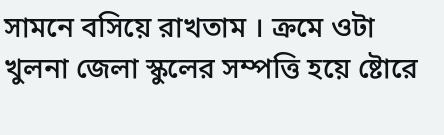সামনে বসিয়ে রাখতাম । ক্রমে ওটা খুলনা জেলা স্কুলের সম্পত্তি হয়ে ষ্টোরে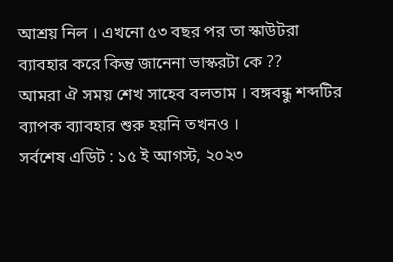আশ্রয় নিল । এখনো ৫৩ বছর পর তা স্কাউটরা ব্যাবহার করে কিন্তু জানেনা ভাস্করটা কে ??
আমরা ঐ সময় শেখ সাহেব বলতাম । বঙ্গবন্ধু শব্দটির ব্যাপক ব্যাবহার শুরু হয়নি তখনও ।
সর্বশেষ এডিট : ১৫ ই আগস্ট, ২০২৩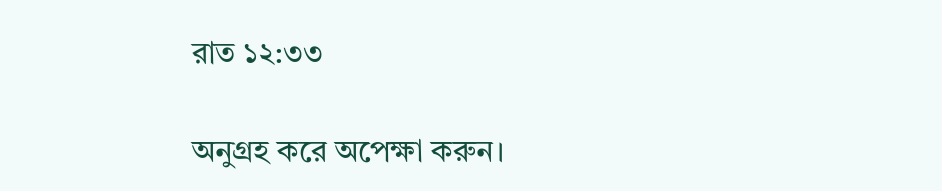রাত ১২:৩৩

অনুগ্রহ করে অপেক্ষা করুন।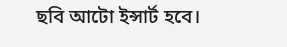ছবি আটো ইন্সার্ট হবে।